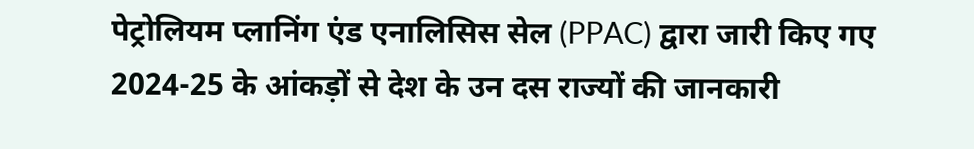पेट्रोलियम प्लानिंग एंड एनालिसिस सेल (PPAC) द्वारा जारी किए गए 2024-25 के आंकड़ों से देश के उन दस राज्यों की जानकारी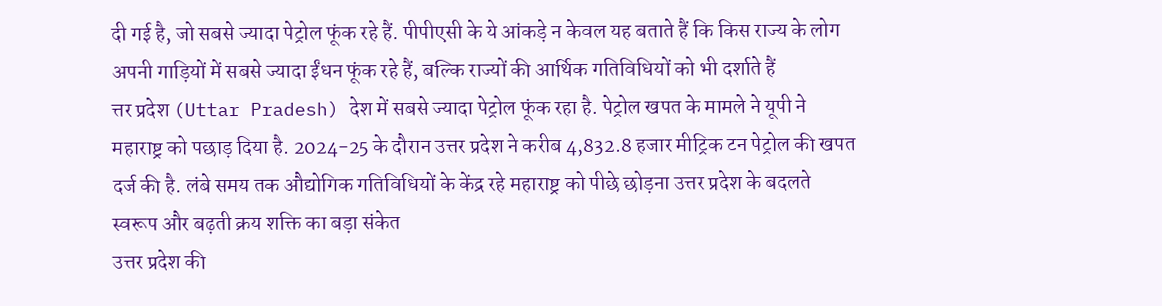दी गई है, जो सबसे ज्यादा पेट्रोल फूंक रहे हैं. पीपीएसी के ये आंकड़े न केवल यह बताते हैं कि किस राज्य के लोग अपनी गाड़ियों में सबसे ज्यादा ईंधन फूंक रहे हैं, बल्कि राज्यों की आर्थिक गतिविधियों को भी दर्शाते हैं
त्तर प्रदेश (Uttar Pradesh) देश में सबसे ज्यादा पेट्रोल फूंक रहा है. पेट्रोल खपत के मामले ने यूपी ने महाराष्ट्र को पछाड़ दिया है. 2024-25 के दौरान उत्तर प्रदेश ने करीब 4,832.8 हजार मीट्रिक टन पेट्रोल की खपत दर्ज की है. लंबे समय तक औद्योगिक गतिविधियों के केंद्र रहे महाराष्ट्र को पीछे छोड़ना उत्तर प्रदेश के बदलते स्वरूप और बढ़ती क्रय शक्ति का बड़ा संकेत
उत्तर प्रदेश की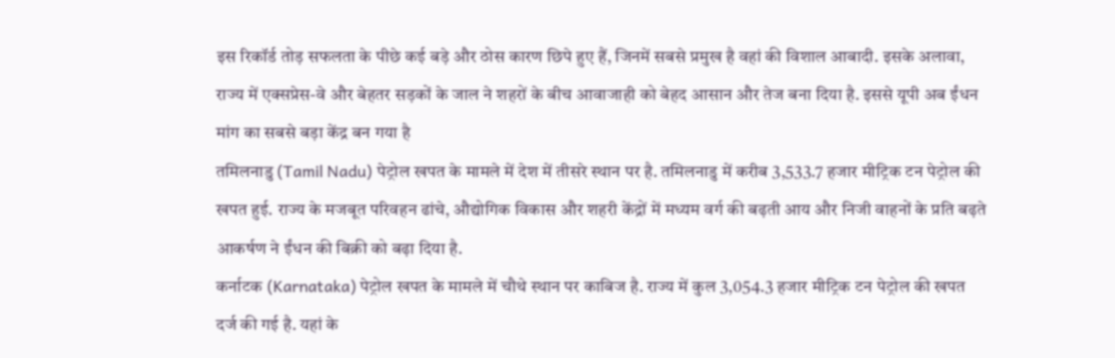इस रिकॉर्ड तोड़ सफलता के पीछे कई बड़े और ठोस कारण छिपे हुए हैं, जिनमें सबसे प्रमुख है वहां की विशाल आबादी. इसके अलावा, राज्य में एक्सप्रेस-वे और बेहतर सड़कों के जाल ने शहरों के बीच आवाजाही को बेहद आसान और तेज बना दिया है. इससे यूपी अब ईंधन मांग का सबसे बड़ा केंद्र बन गया है
तमिलनाडु (Tamil Nadu) पेट्रोल खपत के मामले में देश में तीसरे स्थान पर है. तमिलनाडु में करीब 3,533.7 हजार मीट्रिक टन पेट्रोल की खपत हुई. राज्य के मजबूत परिवहन ढांचे, औद्योगिक विकास और शहरी केंद्रों में मध्यम वर्ग की बढ़ती आय और निजी वाहनों के प्रति बढ़ते आकर्षण ने ईंधन की बिक्री को बढ़ा दिया है.
कर्नाटक (Karnataka) पेट्रोल खपत के मामले में चौथे स्थान पर काबिज है. राज्य में कुल 3,054.3 हजार मीट्रिक टन पेट्रोल की खपत दर्ज की गई है. यहां के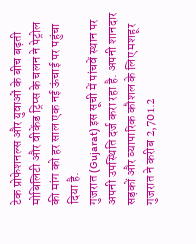टेक प्रोफेशनल्स और युवाओं के बीच बढ़ती मोबिलिटी और वीकेंड ट्रिप्स के चलन ने पेट्रोल की मांग को हर साल एक नई ऊंचाई पर पहुंचा दिया है.
गुजरात (Gujarat) इस सूची में पांचवें स्थान पर अपनी उपस्थिति दर्ज करा रहा है. अपनी शानदार सड़कों और व्यापारिक कौशल के लिए मशहूर गुजरात ने करीब 2,701.2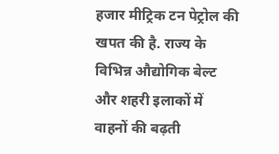हजार मीट्रिक टन पेट्रोल की खपत की है. राज्य के विभिन्न औद्योगिक बेल्ट और शहरी इलाकों में वाहनों की बढ़ती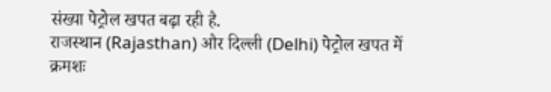संख्या पेट्रोल खपत बढ़ा रही है.
राजस्थान (Rajasthan) और दिल्ली (Delhi) पेट्रोल खपत में क्रमशः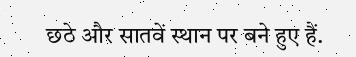छठे और सातवें स्थान पर बने हुए हैं.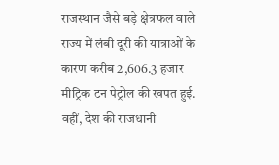राजस्थान जैसे बड़े क्षेत्रफल वाले राज्य में लंबी दूरी की यात्राओं के कारण करीब 2,606.3 हजार मीट्रिक टन पेट्रोल की खपत हुई. वहीं, देश की राजधानी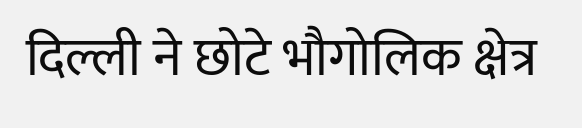दिल्ली ने छोटे भौगोलिक क्षेत्र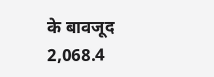के बावजूद 2,068.4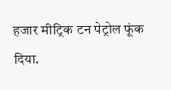हजार मीट्रिक टन पेट्रोल फूंक दिया.